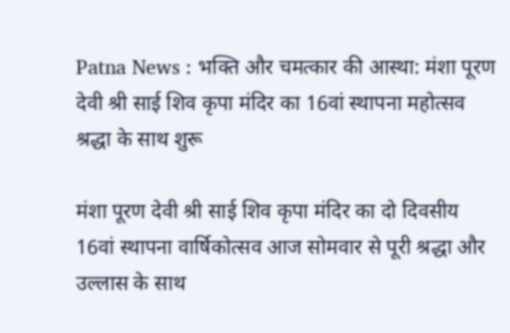Patna News : भक्ति और चमत्कार की आस्था: मंशा पूरण देवी श्री साई शिव कृपा मंदिर का 16वां स्थापना महोत्सव श्रद्धा के साथ शुरू

मंशा पूरण देवी श्री साई शिव कृपा मंदिर का दो दिवसीय 16वां स्थापना वार्षिकोत्सव आज सोमवार से पूरी श्रद्धा और उल्लास के साथ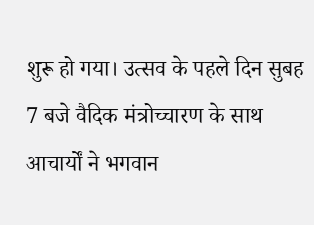शुरू हो गया। उत्सव के पहले दिन सुबह 7 बजे वैदिक मंत्रोच्चारण के साथ आचार्यों ने भगवान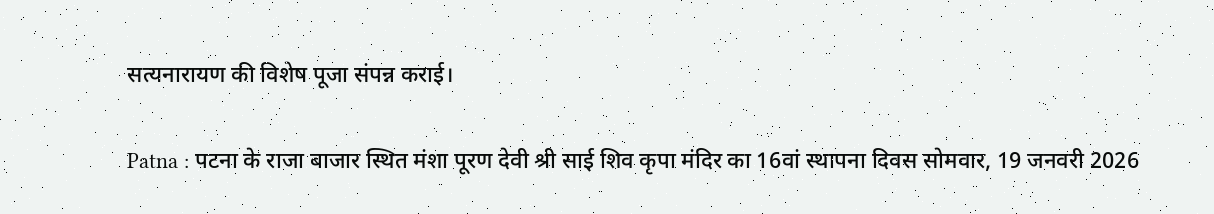सत्यनारायण की विशेष पूजा संपन्न कराई।

Patna : पटना के राजा बाजार स्थित मंशा पूरण देवी श्री साई शिव कृपा मंदिर का 16वां स्थापना दिवस सोमवार, 19 जनवरी 2026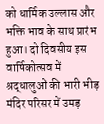को धार्मिक उल्लास और भक्ति भाव के साथ प्रारंभ हुआ। दो दिवसीय इस वार्षिकोत्सव में श्रद्धालुओं की भारी भीड़ मंदिर परिसर में उमड़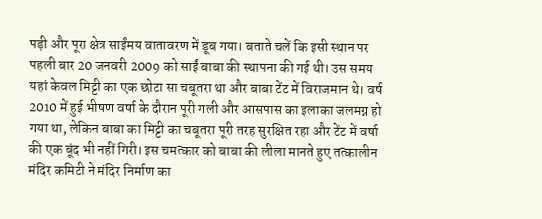पड़ी और पूरा क्षेत्र साईंमय वातावरण में डूब गया। बताते चलें कि इसी स्थान पर पहली बार 20 जनवरी 2009 को साईं बाबा की स्थापना की गई थी। उस समय यहां केवल मिट्टी का एक छोटा सा चबूतरा था और बाबा टेंट में विराजमान थे। वर्ष 2010 में हुई भीषण वर्षा के दौरान पूरी गली और आसपास का इलाका जलमग्न हो गया था, लेकिन बाबा का मिट्टी का चबूतरा पूरी तरह सुरक्षित रहा और टेंट में वर्षा की एक बूंद भी नहीं गिरी। इस चमत्कार को बाबा की लीला मानते हुए तत्कालीन मंदिर कमिटी ने मंदिर निर्माण का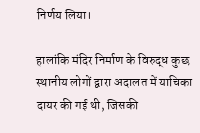निर्णय लिया।

हालांकि मंदिर निर्माण के विरुद्ध कुछ स्थानीय लोगों द्वारा अदालत में याचिका दायर की गई थी, जिसकी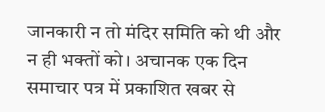जानकारी न तो मंदिर समिति को थी और न ही भक्तों को। अचानक एक दिन समाचार पत्र में प्रकाशित खबर से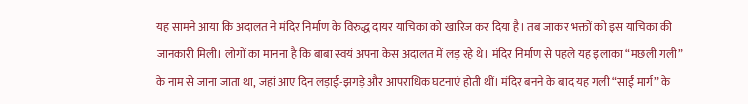यह सामने आया कि अदालत ने मंदिर निर्माण के विरुद्ध दायर याचिका को खारिज कर दिया है। तब जाकर भक्तों को इस याचिका की जानकारी मिली। लोगों का मानना है कि बाबा स्वयं अपना केस अदालत में लड़ रहे थे। मंदिर निर्माण से पहले यह इलाका “मछली गली” के नाम से जाना जाता था, जहां आए दिन लड़ाई-झगड़े और आपराधिक घटनाएं होती थीं। मंदिर बनने के बाद यह गली “साईं मार्ग” के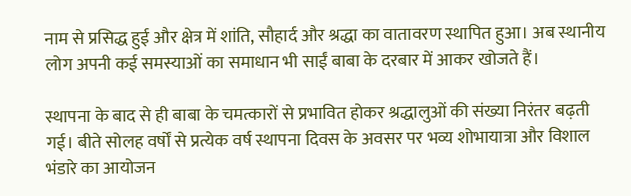नाम से प्रसिद्ध हुई और क्षेत्र में शांति, सौहार्द और श्रद्धा का वातावरण स्थापित हुआ। अब स्थानीय लोग अपनी कई समस्याओं का समाधान भी साईं बाबा के दरबार में आकर खोजते हैं।

स्थापना के बाद से ही बाबा के चमत्कारों से प्रभावित होकर श्रद्धालुओं की संख्या निरंतर बढ़ती गई। बीते सोलह वर्षों से प्रत्येक वर्ष स्थापना दिवस के अवसर पर भव्य शोभायात्रा और विशाल भंडारे का आयोजन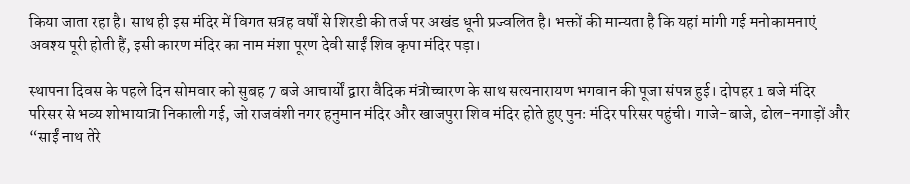किया जाता रहा है। साथ ही इस मंदिर में विगत सत्रह वर्षों से शिरडी की तर्ज पर अखंड धूनी प्रज्वलित है। भक्तों की मान्यता है कि यहां मांगी गई मनोकामनाएं अवश्य पूरी होती हैं, इसी कारण मंदिर का नाम मंशा पूरण देवी साईं शिव कृपा मंदिर पड़ा।

स्थापना दिवस के पहले दिन सोमवार को सुबह 7 बजे आचार्यों द्वारा वैदिक मंत्रोच्चारण के साथ सत्यनारायण भगवान की पूजा संपन्न हुई। दोपहर 1 बजे मंदिर परिसर से भव्य शोभायात्रा निकाली गई, जो राजवंशी नगर हनुमान मंदिर और खाजपुरा शिव मंदिर होते हुए पुनः मंदिर परिसर पहुंची। गाजे-बाजे, ढोल-नगाड़ों और “साईं नाथ तेरे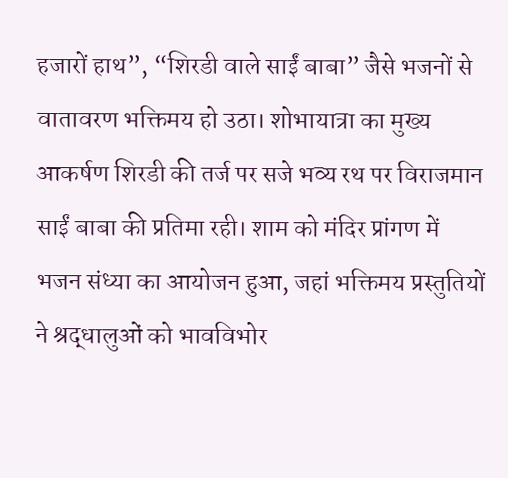हजारों हाथ”, “शिरडी वाले साईं बाबा” जैसे भजनों से वातावरण भक्तिमय हो उठा। शोभायात्रा का मुख्य आकर्षण शिरडी की तर्ज पर सजे भव्य रथ पर विराजमान साईं बाबा की प्रतिमा रही। शाम को मंदिर प्रांगण में भजन संध्या का आयोजन हुआ, जहां भक्तिमय प्रस्तुतियों ने श्रद्धालुओं को भावविभोर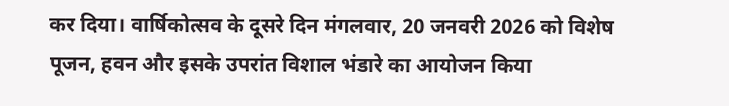कर दिया। वार्षिकोत्सव के दूसरे दिन मंगलवार, 20 जनवरी 2026 को विशेष पूजन, हवन और इसके उपरांत विशाल भंडारे का आयोजन किया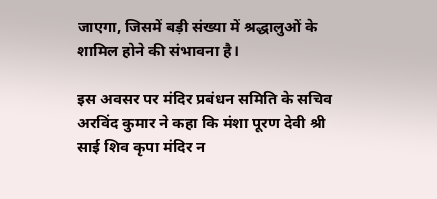जाएगा, जिसमें बड़ी संख्या में श्रद्धालुओं के शामिल होने की संभावना है।

इस अवसर पर मंदिर प्रबंधन समिति के सचिव अरविंद कुमार ने कहा कि मंशा पूरण देवी श्री साई शिव कृपा मंदिर न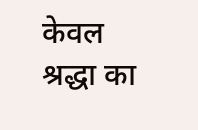केवल श्रद्धा का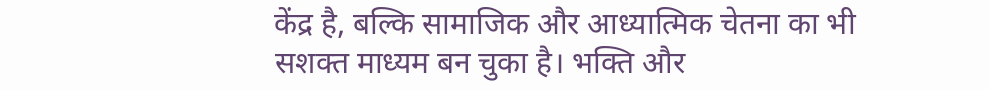केंद्र है, बल्कि सामाजिक और आध्यात्मिक चेतना का भी सशक्त माध्यम बन चुका है। भक्ति और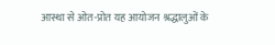आस्था से ओत-प्रोत यह आयोजन श्रद्धालुओं के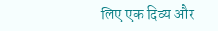लिए एक दिव्य और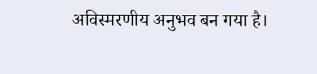अविस्मरणीय अनुभव बन गया है।